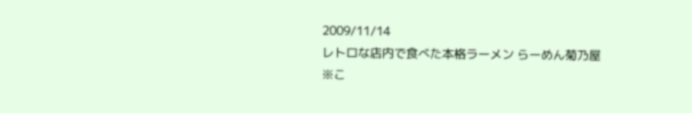2009/11/14
レトロな店内で食べた本格ラーメン らーめん菊乃屋
※こ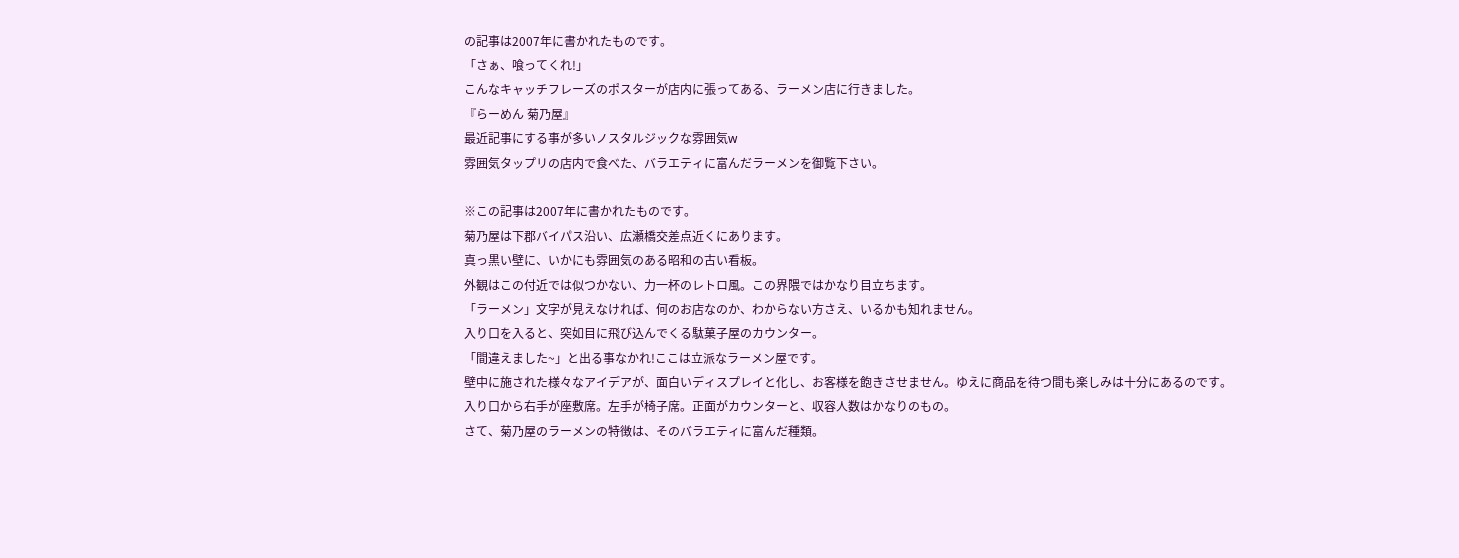の記事は2007年に書かれたものです。
「さぁ、喰ってくれ!」
こんなキャッチフレーズのポスターが店内に張ってある、ラーメン店に行きました。
『らーめん 菊乃屋』
最近記事にする事が多いノスタルジックな雰囲気w
雰囲気タップリの店内で食べた、バラエティに富んだラーメンを御覧下さい。

※この記事は2007年に書かれたものです。
菊乃屋は下郡バイパス沿い、広瀬橋交差点近くにあります。
真っ黒い壁に、いかにも雰囲気のある昭和の古い看板。
外観はこの付近では似つかない、力一杯のレトロ風。この界隈ではかなり目立ちます。
「ラーメン」文字が見えなければ、何のお店なのか、わからない方さえ、いるかも知れません。
入り口を入ると、突如目に飛び込んでくる駄菓子屋のカウンター。
「間違えました~」と出る事なかれ!ここは立派なラーメン屋です。
壁中に施された様々なアイデアが、面白いディスプレイと化し、お客様を飽きさせません。ゆえに商品を待つ間も楽しみは十分にあるのです。
入り口から右手が座敷席。左手が椅子席。正面がカウンターと、収容人数はかなりのもの。
さて、菊乃屋のラーメンの特徴は、そのバラエティに富んだ種類。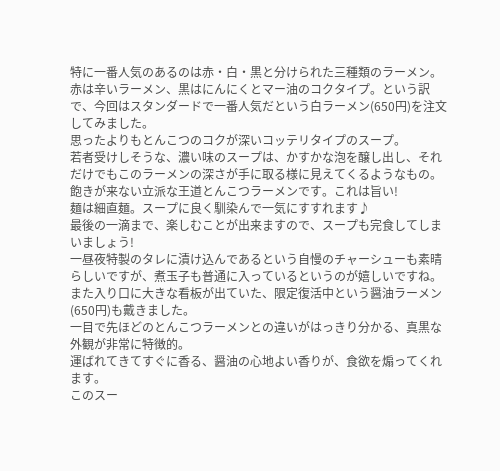特に一番人気のあるのは赤・白・黒と分けられた三種類のラーメン。
赤は辛いラーメン、黒はにんにくとマー油のコクタイプ。という訳で、今回はスタンダードで一番人気だという白ラーメン(650円)を注文してみました。
思ったよりもとんこつのコクが深いコッテリタイプのスープ。
若者受けしそうな、濃い味のスープは、かすかな泡を醸し出し、それだけでもこのラーメンの深さが手に取る様に見えてくるようなもの。
飽きが来ない立派な王道とんこつラーメンです。これは旨い!
麺は細直麺。スープに良く馴染んで一気にすすれます♪
最後の一滴まで、楽しむことが出来ますので、スープも完食してしまいましょう!
一昼夜特製のタレに漬け込んであるという自慢のチャーシューも素晴らしいですが、煮玉子も普通に入っているというのが嬉しいですね。
また入り口に大きな看板が出ていた、限定復活中という醤油ラーメン(650円)も戴きました。
一目で先ほどのとんこつラーメンとの違いがはっきり分かる、真黒な外観が非常に特徴的。
運ばれてきてすぐに香る、醤油の心地よい香りが、食欲を煽ってくれます。
このスー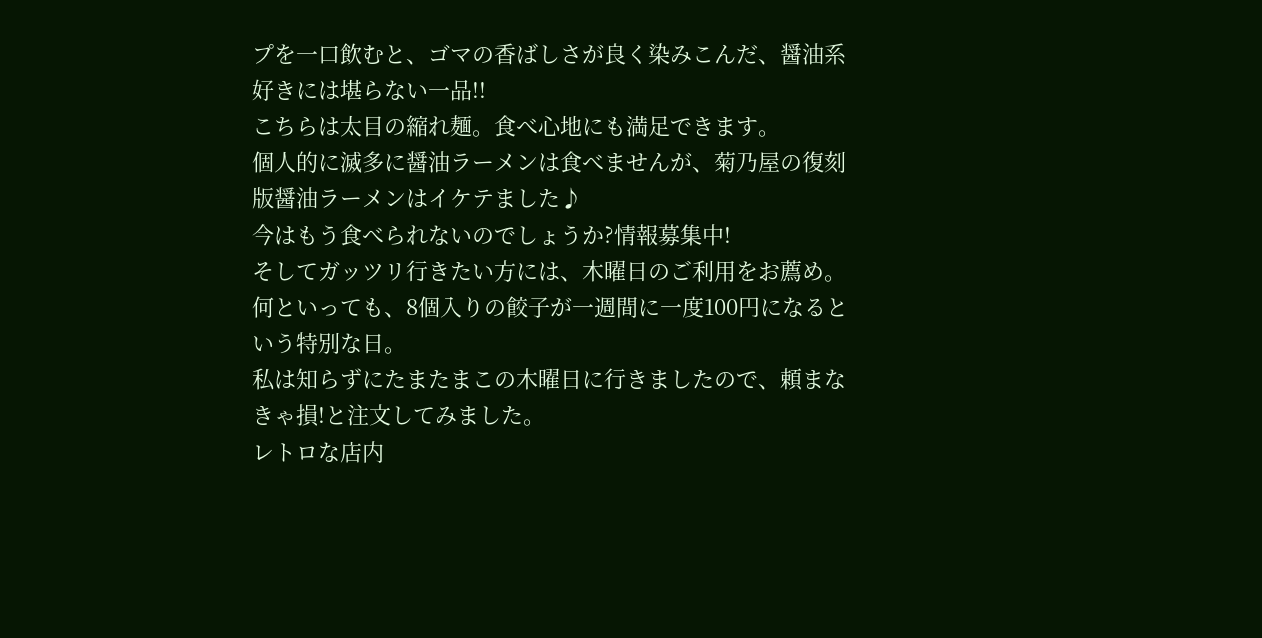プを一口飲むと、ゴマの香ばしさが良く染みこんだ、醤油系好きには堪らない一品!!
こちらは太目の縮れ麺。食べ心地にも満足できます。
個人的に滅多に醤油ラーメンは食べませんが、菊乃屋の復刻版醤油ラーメンはイケテました♪
今はもう食べられないのでしょうか?情報募集中!
そしてガッツリ行きたい方には、木曜日のご利用をお薦め。
何といっても、8個入りの餃子が一週間に一度100円になるという特別な日。
私は知らずにたまたまこの木曜日に行きましたので、頼まなきゃ損!と注文してみました。
レトロな店内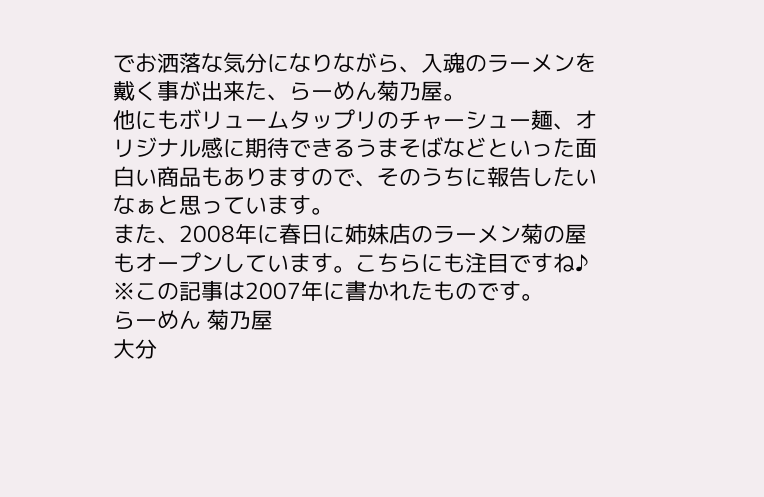でお洒落な気分になりながら、入魂のラーメンを戴く事が出来た、らーめん菊乃屋。
他にもボリュームタップリのチャーシュー麺、オリジナル感に期待できるうまそばなどといった面白い商品もありますので、そのうちに報告したいなぁと思っています。
また、2008年に春日に姉妹店のラーメン菊の屋もオープンしています。こちらにも注目ですね♪
※この記事は2007年に書かれたものです。
らーめん 菊乃屋
大分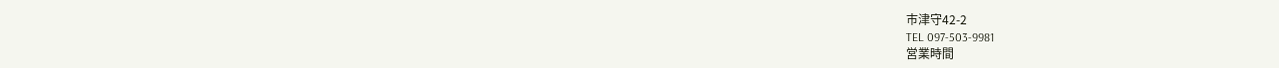市津守42-2
TEL 097-503-9981
営業時間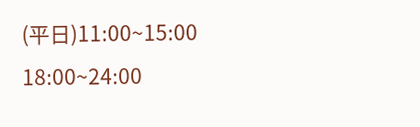(平日)11:00~15:00
18:00~24:00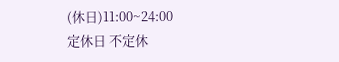(休日)11:00~24:00
定休日 不定休